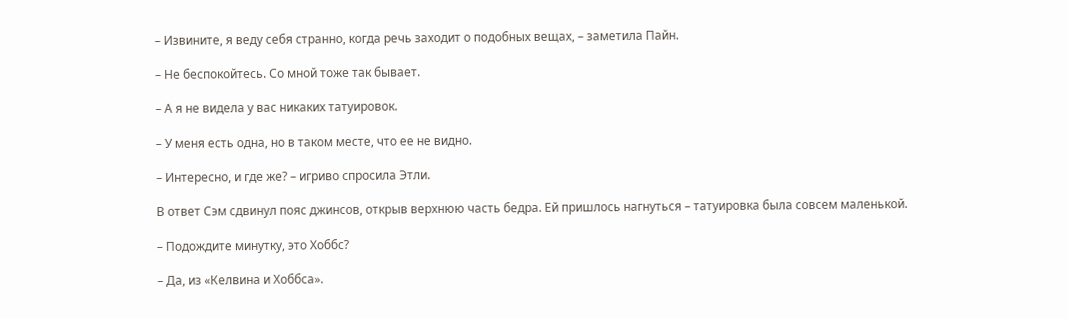– Извините, я веду себя странно, когда речь заходит о подобных вещах, – заметила Пайн.

– Не беспокойтесь. Со мной тоже так бывает.

– А я не видела у вас никаких татуировок.

– У меня есть одна, но в таком месте, что ее не видно.

– Интересно, и где же? – игриво спросила Этли.

В ответ Сэм сдвинул пояс джинсов, открыв верхнюю часть бедра. Ей пришлось нагнуться – татуировка была совсем маленькой.

– Подождите минутку, это Хоббс?

– Да, из «Келвина и Хоббса».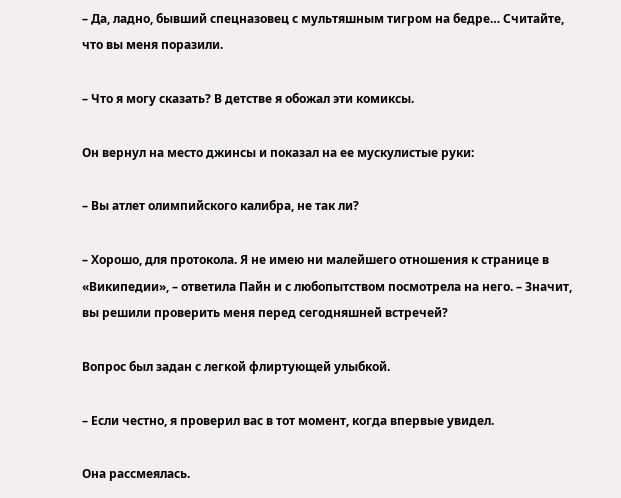– Да, ладно, бывший спецназовец с мультяшным тигром на бедре… Считайте, что вы меня поразили.

– Что я могу сказать? В детстве я обожал эти комиксы.

Он вернул на место джинсы и показал на ее мускулистые руки:

– Вы атлет олимпийского калибра, не так ли?

– Хорошо, для протокола. Я не имею ни малейшего отношения к странице в «Википедии», – ответила Пайн и с любопытством посмотрела на него. – Значит, вы решили проверить меня перед сегодняшней встречей?

Вопрос был задан с легкой флиртующей улыбкой.

– Если честно, я проверил вас в тот момент, когда впервые увидел.

Она рассмеялась.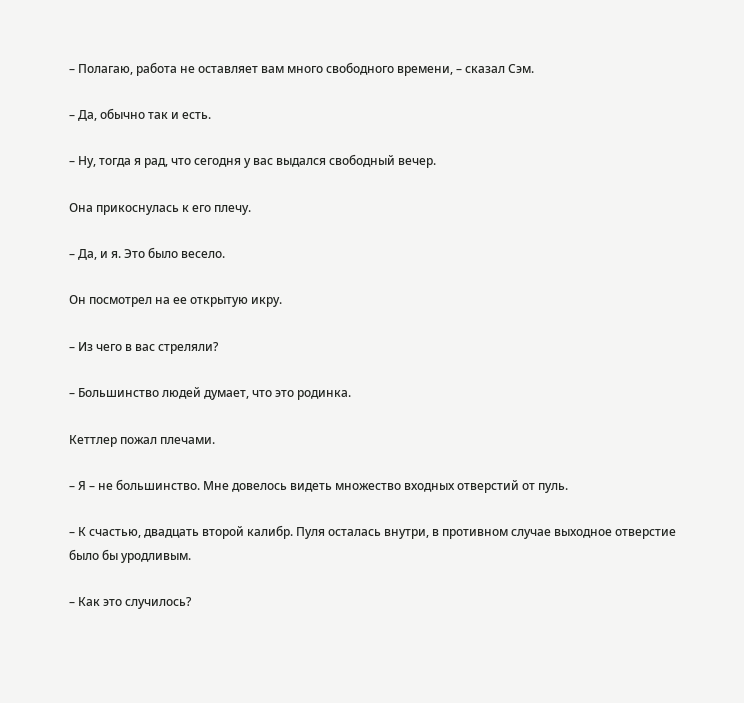– Полагаю, работа не оставляет вам много свободного времени, – сказал Сэм.

– Да, обычно так и есть.

– Ну, тогда я рад, что сегодня у вас выдался свободный вечер.

Она прикоснулась к его плечу.

– Да, и я. Это было весело.

Он посмотрел на ее открытую икру.

– Из чего в вас стреляли?

– Большинство людей думает, что это родинка.

Кеттлер пожал плечами.

– Я – не большинство. Мне довелось видеть множество входных отверстий от пуль.

– К счастью, двадцать второй калибр. Пуля осталась внутри, в противном случае выходное отверстие было бы уродливым.

– Как это случилось?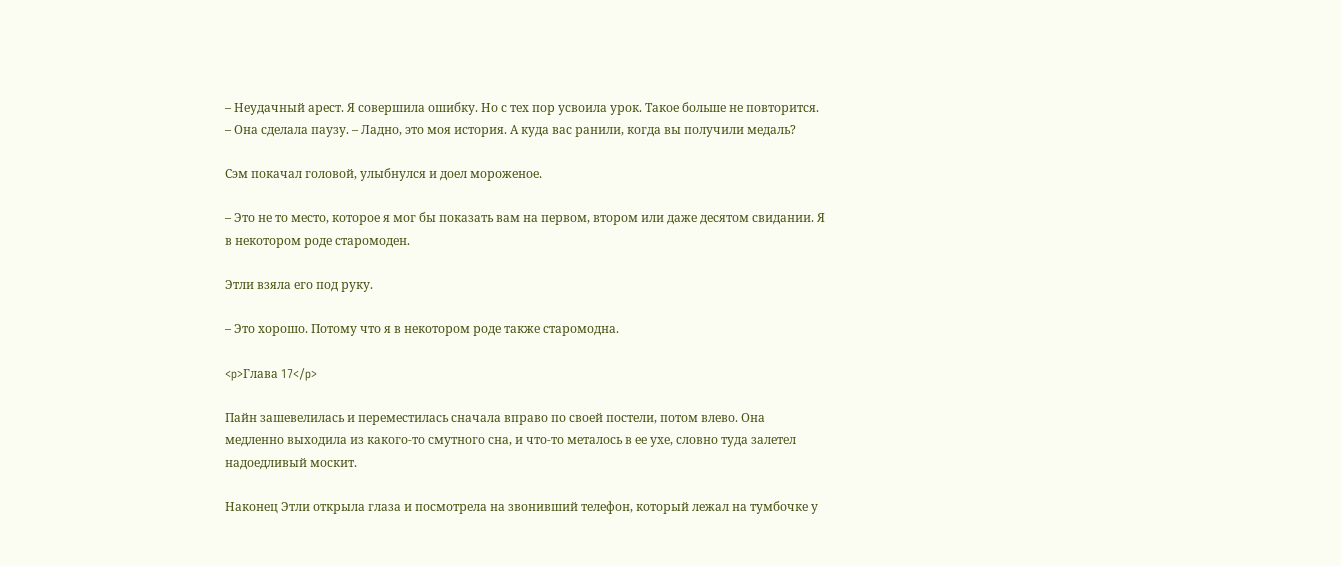– Неудачный арест. Я совершила ошибку. Но с тех пор усвоила урок. Такое больше не повторится. – Она сделала паузу. – Ладно, это моя история. А куда вас ранили, когда вы получили медаль?

Сэм покачал головой, улыбнулся и доел мороженое.

– Это не то место, которое я мог бы показать вам на первом, втором или даже десятом свидании. Я в некотором роде старомоден.

Этли взяла его под руку.

– Это хорошо. Потому что я в некотором роде также старомодна.

<p>Глава 17</p>

Пайн зашевелилась и переместилась сначала вправо по своей постели, потом влево. Она медленно выходила из какого-то смутного сна, и что-то металось в ее ухе, словно туда залетел надоедливый москит.

Наконец Этли открыла глаза и посмотрела на звонивший телефон, который лежал на тумбочке у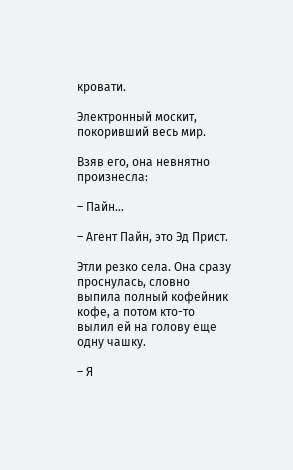кровати.

Электронный москит, покоривший весь мир.

Взяв его, она невнятно произнесла:

– Пайн…

– Агент Пайн, это Эд Прист.

Этли резко села. Она сразу проснулась, словно выпила полный кофейник кофе, а потом кто-то вылил ей на голову еще одну чашку.

– Я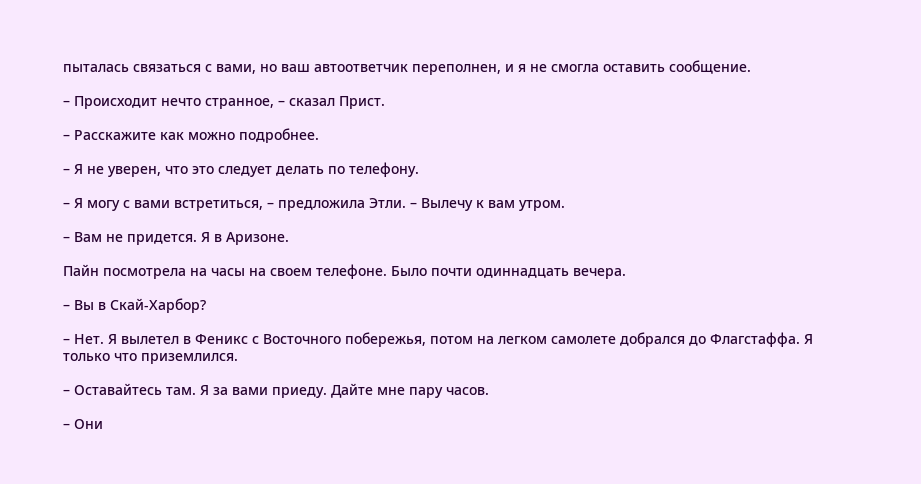пыталась связаться с вами, но ваш автоответчик переполнен, и я не смогла оставить сообщение.

– Происходит нечто странное, – сказал Прист.

– Расскажите как можно подробнее.

– Я не уверен, что это следует делать по телефону.

– Я могу с вами встретиться, – предложила Этли. – Вылечу к вам утром.

– Вам не придется. Я в Аризоне.

Пайн посмотрела на часы на своем телефоне. Было почти одиннадцать вечера.

– Вы в Скай-Харбор?

– Нет. Я вылетел в Феникс с Восточного побережья, потом на легком самолете добрался до Флагстаффа. Я только что приземлился.

– Оставайтесь там. Я за вами приеду. Дайте мне пару часов.

– Они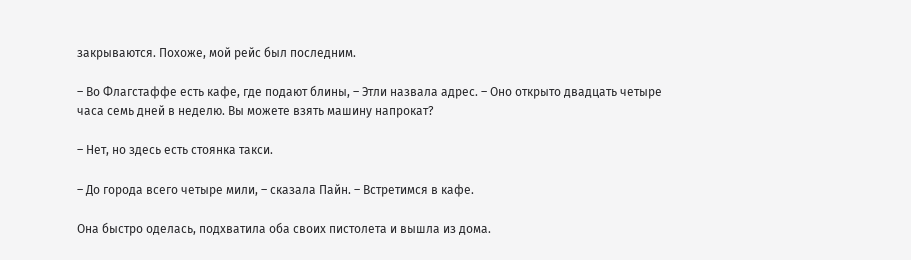закрываются. Похоже, мой рейс был последним.

– Во Флагстаффе есть кафе, где подают блины, – Этли назвала адрес. – Оно открыто двадцать четыре часа семь дней в неделю. Вы можете взять машину напрокат?

– Нет, но здесь есть стоянка такси.

– До города всего четыре мили, – сказала Пайн. – Встретимся в кафе.

Она быстро оделась, подхватила оба своих пистолета и вышла из дома.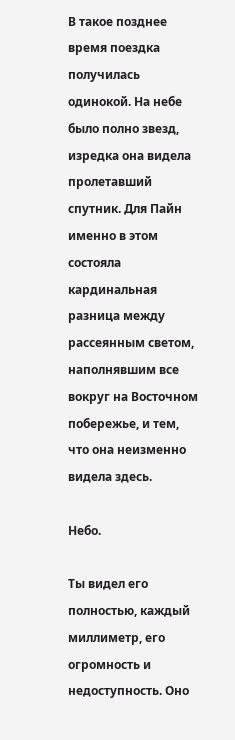В такое позднее время поездка получилась одинокой. На небе было полно звезд, изредка она видела пролетавший спутник. Для Пайн именно в этом состояла кардинальная разница между рассеянным светом, наполнявшим все вокруг на Восточном побережье, и тем, что она неизменно видела здесь.

Небо.

Ты видел его полностью, каждый миллиметр, его огромность и недоступность. Оно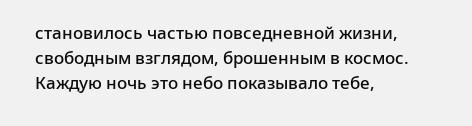становилось частью повседневной жизни, свободным взглядом, брошенным в космос. Каждую ночь это небо показывало тебе,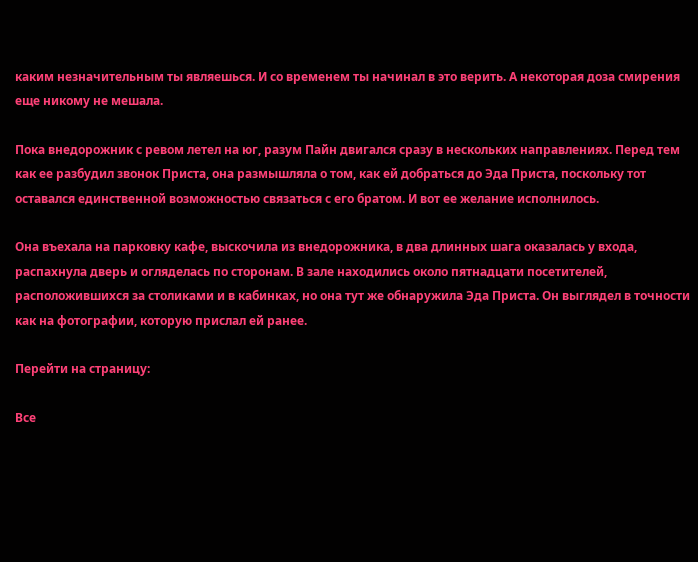каким незначительным ты являешься. И со временем ты начинал в это верить. А некоторая доза смирения еще никому не мешала.

Пока внедорожник с ревом летел на юг, разум Пайн двигался сразу в нескольких направлениях. Перед тем как ее разбудил звонок Приста, она размышляла о том, как ей добраться до Эда Приста, поскольку тот оставался единственной возможностью связаться с его братом. И вот ее желание исполнилось.

Она въехала на парковку кафе, выскочила из внедорожника, в два длинных шага оказалась у входа, распахнула дверь и огляделась по сторонам. В зале находились около пятнадцати посетителей, расположившихся за столиками и в кабинках, но она тут же обнаружила Эда Приста. Он выглядел в точности как на фотографии, которую прислал ей ранее.

Перейти на страницу:

Все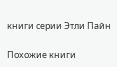книги серии Этли Пайн

Похожие книги